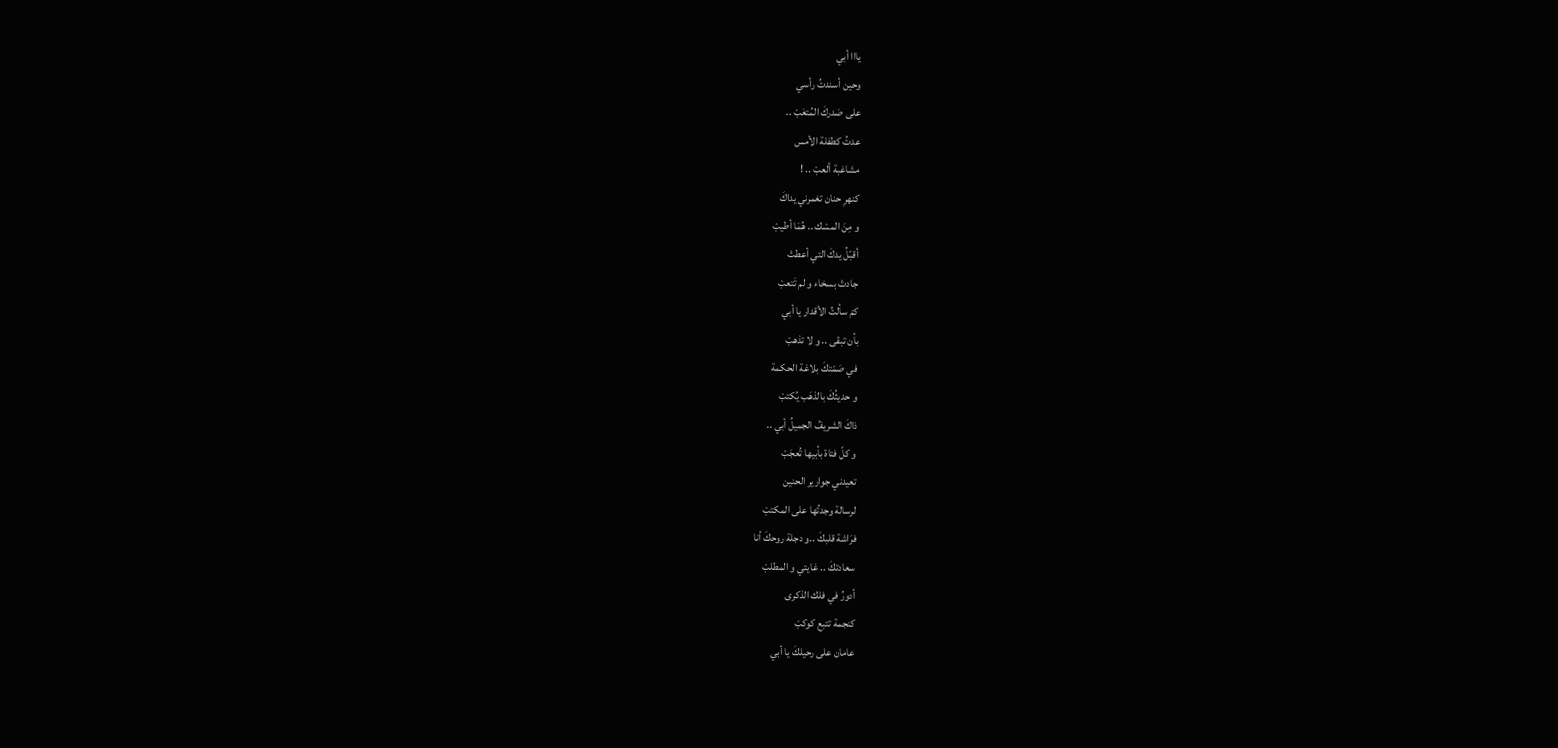يااا أبي
وحين أسندتُ رأسي
على صَدركَ المُتعَبْ ..
عدتُ كطفلة الأمس
مشاغبة ألعبْ .. !
كنهرِ حنان تغمرني يداكَ
و مِنَ المسْك .. هُمَا أطيبْ
أقبّلُ يدكَ التي أعطتْ
جادتْ بسخاء و لم تَتعبْ
كمْ سألتُ الأقدار يا أبي
بأن تبقى .. و لا تذهبْ
في صَمْتكَ بلاغة الحكمة
و حديثُكَ بالذهَب يُكتبْ
ذاكَ الشريفُ الجميلُ أبي ..
و كلّ فتاة بأبيها تُعجَبْ
تعيدني جوارير الحنين
لرسالة وجدتُها على المكتبْ
فرَاشة قلبكَ ..و دجلة روحكَ أنا
سعادتكَ .. غايتي و المطلبْ
أدورُ في فلك الذكرى
كنجمة تتبع كوكبْ
عامان على رحيلكَ يا أبي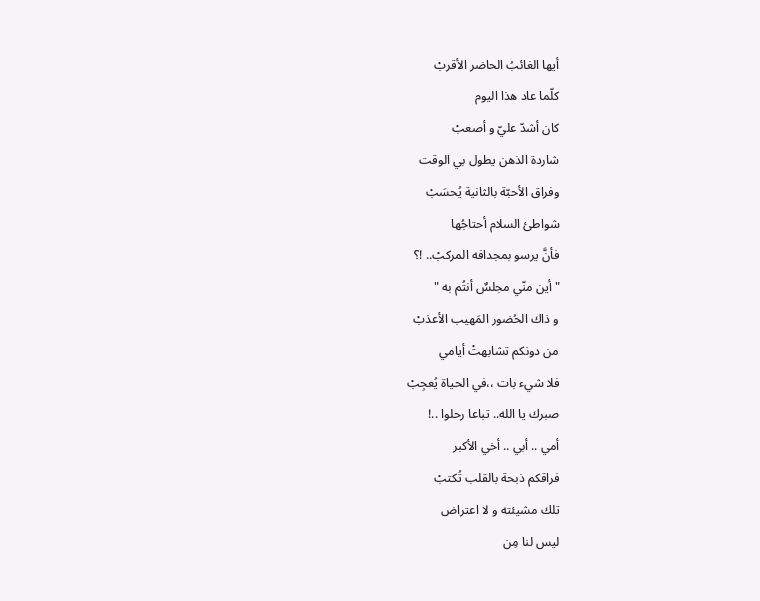أيها الغائبُ الحاضر الأقربْ
كلّما عاد هذا اليوم
كان أشدّ عليّ و أصعبْ
شاردة الذهن يطول بي الوقت
وفراق الأحبّة بالثانية يُحسَبْ
شواطئ السلام أحتاجُها
فأنَّ يرسو بمجدافه المركبْ.. !؟
" أين منّي مجلسٌ أنتُم به "
و ذاك الحُضور المَهيب الأعذبْ
من دونكم تشابهتْ أيامي
فلا شيء بات ،،في الحياة يُعجِبْ
صبرك يا الله.. تباعا رحلوا ..!
أمي .. أبي .. أخي الأكبر
فراقكم ذبحة بالقلب تُكتبْ
تلك مشيئته و لا اعتراض
ليس لنا مِن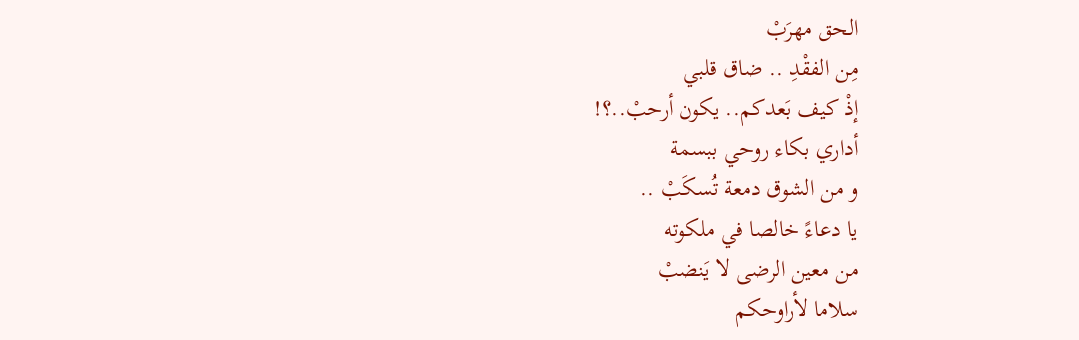الحق مهرَبْ
مِن الفقْدِ .. ضاق قلبي
إذْ كيف بَعدكم.. يكون أرحبْ..؟!
أداري بكاء روحي ببسمة
و من الشوق دمعة تُسكَبْ ..
يا دعاءً خالصا في ملكوته
من معين الرضى لا يَنضبْ
سلاما لأراوحكم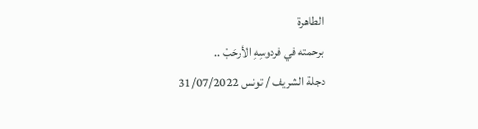الطاهرة
برحمته في فردوسِهِ الأرحَبْ ..
دجلة الشريف / تونس 31/07/2022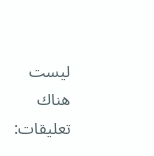ليست هناك تعليقات: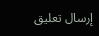إرسال تعليق